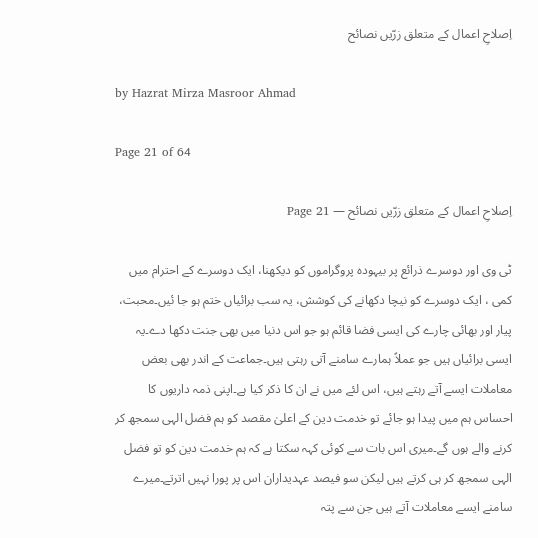اِصلاحِ اعمال کے متعلق زرّیں نصائح

by Hazrat Mirza Masroor Ahmad

Page 21 of 64

اِصلاحِ اعمال کے متعلق زرّیں نصائح — Page 21

ٹی وی اور دوسرے ذرائع پر بیہودہ پروگراموں کو دیکھنا، ایک دوسرے کے احترام میں کمی ، ایک دوسرے کو نیچا دکھانے کی کوشش، یہ سب برائیاں ختم ہو جا ئیں۔محبت، پیار اور بھائی چارے کی ایسی فضا قائم ہو جو اس دنیا میں بھی جنت دکھا دے۔یہ ایسی برائیاں ہیں جو عملاً ہمارے سامنے آتی رہتی ہیں۔جماعت کے اندر بھی بعض معاملات ایسے آتے رہتے ہیں، اس لئے میں نے ان کا ذکر کیا ہے۔اپنی ذمہ داریوں کا احساس ہم میں پیدا ہو جائے تو خدمت دین کے اعلیٰ مقصد کو ہم فضل الہی سمجھ کر کرنے والے ہوں گے۔میری اس بات سے کوئی کہہ سکتا ہے کہ ہم خدمت دین کو تو فضل الہی سمجھ کر ہی کرتے ہیں لیکن سو فیصد عہدیداران اس پر پورا نہیں اترتے۔میرے سامنے ایسے معاملات آتے ہیں جن سے پتہ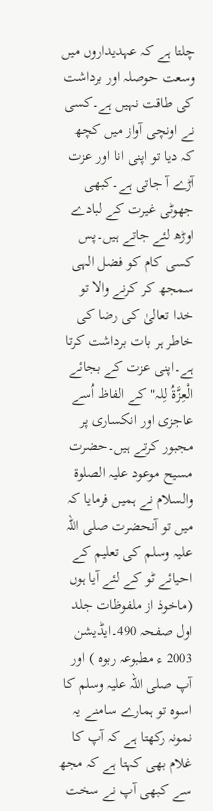چلتا ہے کہ عہدیداروں میں وسعت حوصلہ اور برداشت کی طاقت نہیں ہے۔کسی نے اونچی آواز میں کچھ کہ دیا تو اپنی انا اور عزت آڑے آ جاتی ہے۔کبھی جھوٹی غیرت کے لبادے اوڑھ لئے جاتے ہیں۔پس کسی کام کو فضل الہی سمجھ کر کرنے والا تو خدا تعالیٰ کی رضا کی خاطر ہر بات برداشت کرتا ہے۔اپنی عزت کے بجائے الْعِزَّةُ لِلہ" کے الفاظ اُسے عاجزی اور انکساری پر مجبور کرتے ہیں۔حضرت مسیح موعود علیہ الصلوۃ والسلام نے ہمیں فرمایا کہ میں تو آنحضرت صلی اللہ علیہ وسلم کی تعلیم کے احیائے ٹو کے لئے آیا ہوں (ماخوذ از ملفوظات جلد اول صفحہ 490۔ایڈیشن 2003 ء مطبوعہ ربوہ ) اور آپ صلی اللہ علیہ وسلم کا اسوہ تو ہمارے سامنے یہ نمونہ رکھتا ہے کہ آپ کا غلام بھی کہتا ہے کہ مجھ سے کبھی آپ نے سخت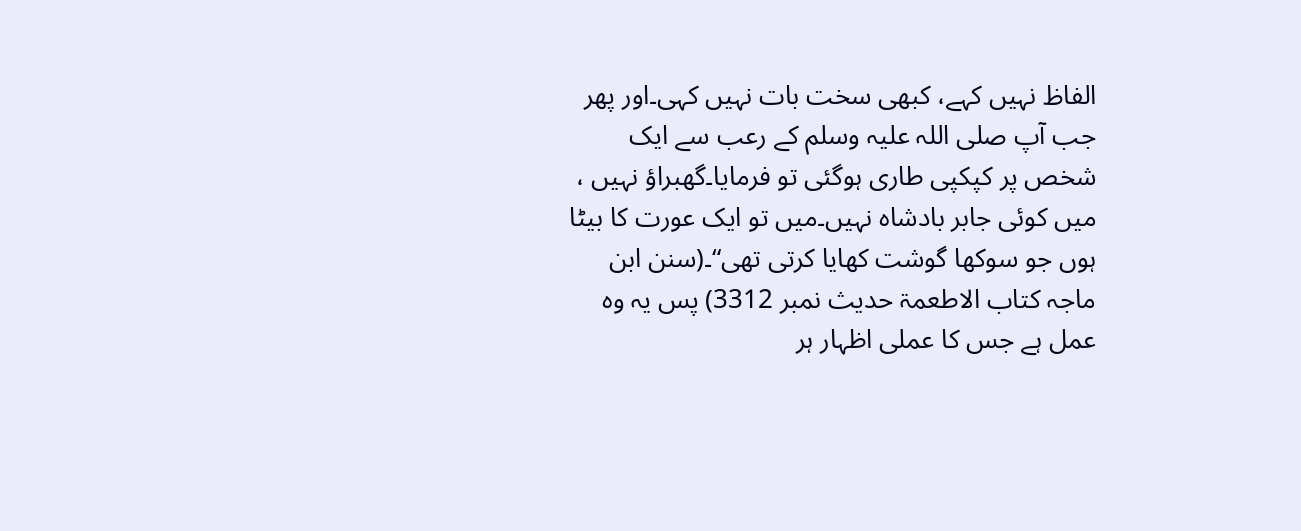الفاظ نہیں کہے، کبھی سخت بات نہیں کہی۔اور پھر جب آپ صلی اللہ علیہ وسلم کے رعب سے ایک شخص پر کپکپی طاری ہوگئی تو فرمایا۔گھبراؤ نہیں ، میں کوئی جابر بادشاہ نہیں۔میں تو ایک عورت کا بیٹا ہوں جو سوکھا گوشت کھایا کرتی تھی“۔(سنن ابن ماجہ کتاب الاطعمۃ حدیث نمبر 3312) پس یہ وہ عمل ہے جس کا عملی اظہار ہر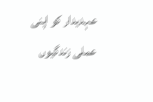عہدیدار کو اپنی عملی زندگیوں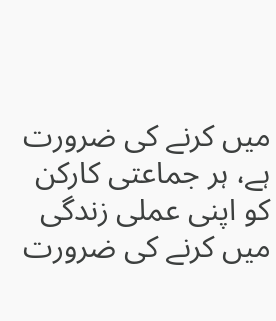میں کرنے کی ضرورت ہے، ہر جماعتی کارکن کو اپنی عملی زندگی میں کرنے کی ضرورت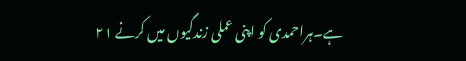ہے۔ہراحمدی کو اپنی عملی زندگیوں میں کرنے ۲۱